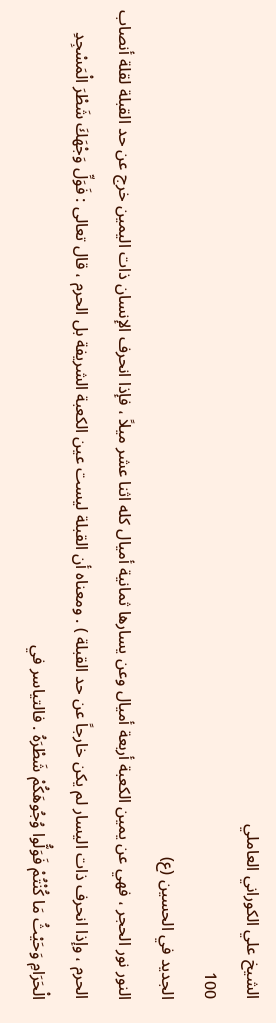الشيخ علي الكوراني العاملي
100
الجديد في الحسين (ع)
النور نور الحجر ، فهي عن يمين الكعبة أربعة أميال وعن يسارها ثمانية أميال كله اثنا عشر ميلاً ، فإذا انحرف الإنسان ذات اليمين خرج عن حد القبلة لقلة أنصاب الحرم ، وإذا انحرف ذات اليسار لم يكن خارجاً عن حد القبلة ) . ومعناه أن القبلة ليست عين الكعبة الشريفة بل الحرم ، قال تعالى : فَوَلِّ وَجْهَكَ شَطْرَ الْمَسْجِدِ الْحَرَامِ وَحَيْثُ مَا كُنْتُمْ فَوَلُّوا وُجُوهَكُمْ شَطْرَهُ . فالتياسر في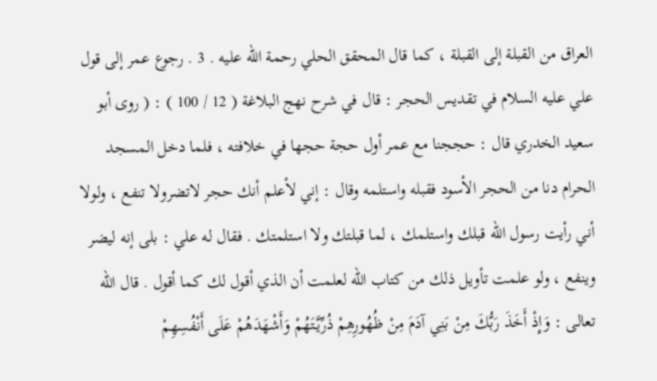العراق من القبلة إلى القبلة ، كما قال المحقق الحلي رحمة الله عليه . 3 . رجوع عمر إلى قول علي عليه السلام في تقديس الحجر : قال في شرح نهج البلاغة ( 12 / 100 ) : ( روى أبو سعيد الخدري قال : حججنا مع عمر أول حجة حجها في خلافته ، فلما دخل المسجد الحرام دنا من الحجر الأسود فقبله واستلمه وقال : إني لأعلم أنك حجر لاتضرولا تنفع ، ولولا أني رأيت رسول الله قبلك واستلمك ، لما قبلتك ولا استلمتك . فقال له علي : بلى إنه ليضر وينفع ، ولو علمت تأويل ذلك من كتاب الله لعلمت أن الذي أقول لك كما أقول . قال الله تعالى : وَإِذْ أَخَذَ رَبُّكَ مِنْ بَنِي آدَمَ مِنْ ظُهُورِهِمْ ذُرِّيَّتَهُمْ وَأَشْهَدَهُمْ عَلَى أَنْفُسِهِمْ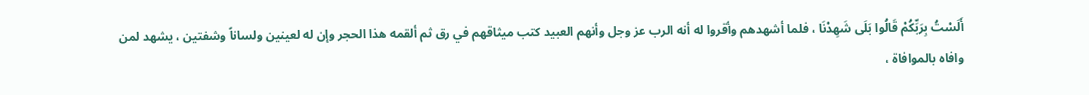أَلَسْتُ بِرَبِّكُمْ قَالُوا بَلَى شَهِدْنَا ، فلما أشهدهم وأقروا له أنه الرب عز وجل وأنهم العبيد كتب ميثاقهم في رق ثم ألقمه هذا الحجر وإن له لعينين ولساناً وشفتين ، يشهد لمن وافاه بالموافاة ،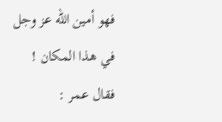فهو أمين الله عز وجل في هذا المكان ! فقال عمر :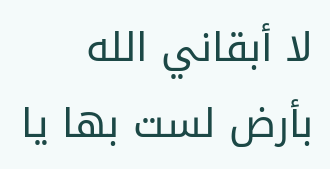لا أبقاني الله بأرض لست بها يا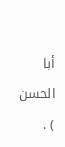أبا الحسن ) .